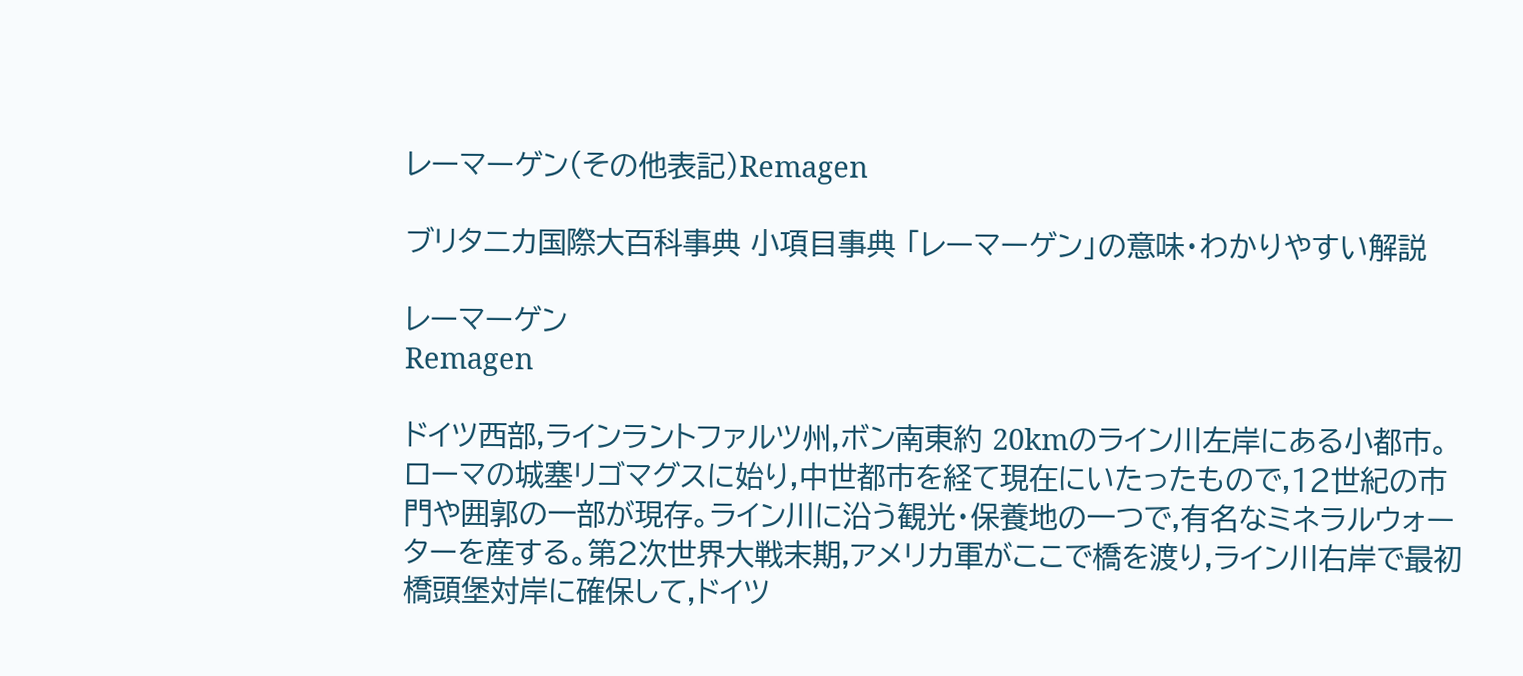レーマーゲン(その他表記)Remagen

ブリタニカ国際大百科事典 小項目事典 「レーマーゲン」の意味・わかりやすい解説

レーマーゲン
Remagen

ドイツ西部,ラインラントファルツ州,ボン南東約 20kmのライン川左岸にある小都市。ローマの城塞リゴマグスに始り,中世都市を経て現在にいたったもので,12世紀の市門や囲郭の一部が現存。ライン川に沿う観光・保養地の一つで,有名なミネラルウォーターを産する。第2次世界大戦末期,アメリカ軍がここで橋を渡り,ライン川右岸で最初橋頭堡対岸に確保して,ドイツ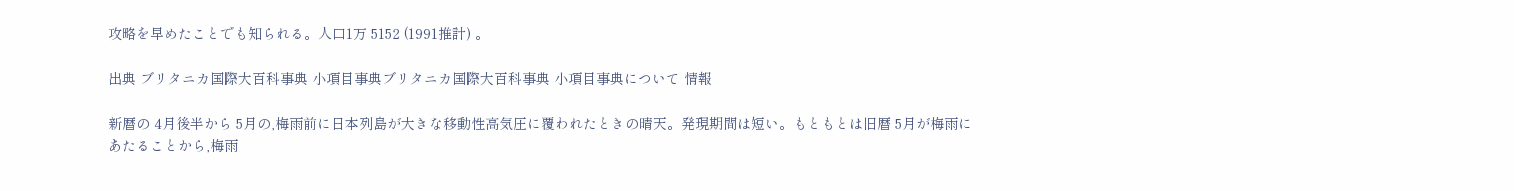攻略を早めたことでも知られる。人口1万 5152 (1991推計) 。

出典 ブリタニカ国際大百科事典 小項目事典ブリタニカ国際大百科事典 小項目事典について 情報

新暦の 4月後半から 5月の,梅雨前に日本列島が大きな移動性高気圧に覆われたときの晴天。発現期間は短い。もともとは旧暦 5月が梅雨にあたることから,梅雨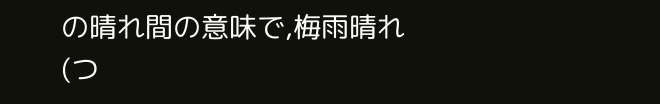の晴れ間の意味で,梅雨晴れ(つ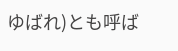ゆばれ)とも呼ば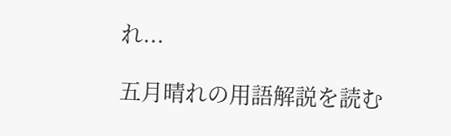れ...

五月晴れの用語解説を読む